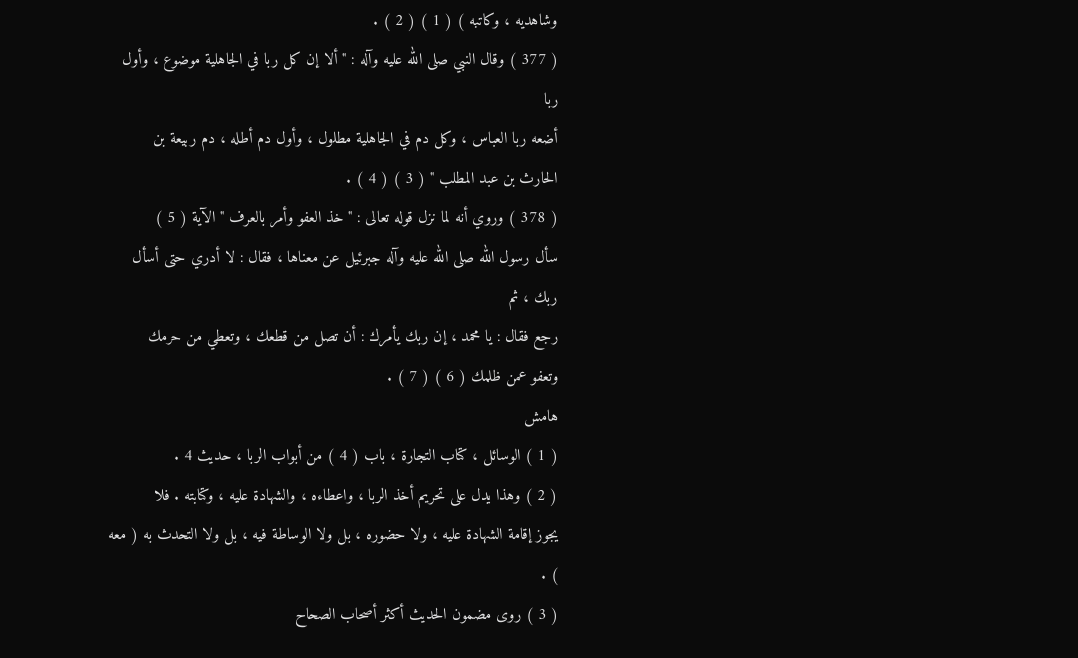وشاهديه ، وكاتبه ) ( 1 ) ( 2 ) .
( 377 ) وقال النبي صلى الله عليه وآله : " ألا إن كل ربا في الجاهلية موضوع ، وأول ربا
أضعه ربا العباس ، وكل دم في الجاهلية مطلول ، وأول دم أطله ، دم ربيعة بن
الحارث بن عبد المطلب " ( 3 ) ( 4 ) .
( 378 ) وروي أنه لما نزل قوله تعالى : " خذ العفو وأمر بالعرف " الآية ( 5 )
سأل رسول الله صلى الله عليه وآله جبرئيل عن معناها ، فقال : لا أدري حتى أسأل ربك ، ثم
رجع فقال : يا محمد ، إن ربك يأمرك : أن تصل من قطعك ، وتعطي من حرمك
وتعفو عمن ظلمك ( 6 ) ( 7 ) .
هامش
( 1 ) الوسائل ، كتاب التجارة ، باب ( 4 ) من أبواب الربا ، حديث 4 .
( 2 ) وهذا يدل على تحريم أخذ الربا ، واعطاءه ، والشهادة عليه ، وكتابته . فلا
يجوز إقامة الشهادة عليه ، ولا حضوره ، بل ولا الوساطة فيه ، بل ولا التحدث به ( معه ) .
( 3 ) روى مضمون الحديث أكثر أصحاب الصحاح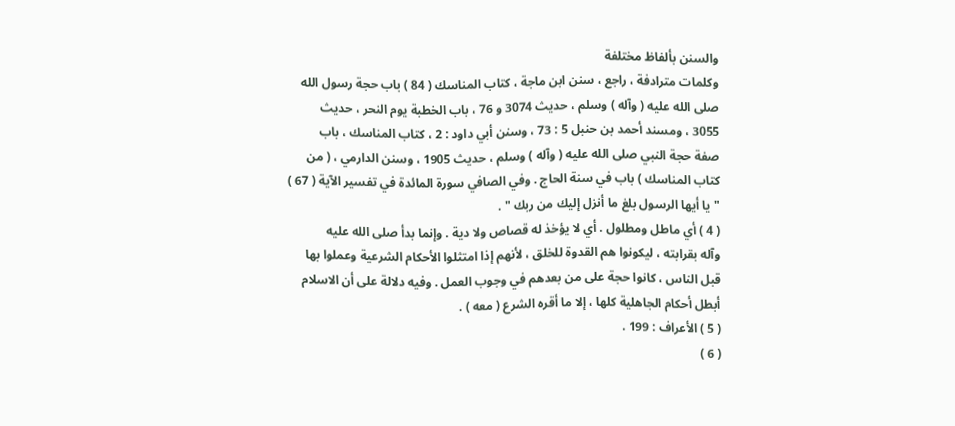والسنن بألفاظ مختلفة
وكلمات مترادفة ، راجع ، سنن ابن ماجة ، كتاب المناسك ( 84 ) باب حجة رسول الله
صلى الله عليه ( وآله ) وسلم ، حديث 3074 و 76 ، باب الخطبة يوم النحر ، حديث
3055 ، ومسند أحمد بن حنبل 5 : 73 ، وسنن أبي داود : 2 ، كتاب المناسك ، باب
صفة حجة النبي صلى الله عليه ( وآله ) وسلم ، حديث 1905 ، وسنن الدارمي ، ( من
كتاب المناسك ) باب في سنة الحاج . وفي الصافي سورة المائدة في تفسير الآية ( 67 )
" يا أيها الرسول بلغ ما أنزل إليك من ربك " .
( 4 ) أي ماطل ومطلول . أي لا يؤخذ له قصاص ولا دية . وإنما بدأ صلى الله عليه
وآله بقرابته ، ليكونوا هم القدوة للخلق ، لأنهم إذا امتثلوا الأحكام الشرعية وعملوا بها
قبل الناس ، كانوا حجة على من بعدهم في وجوب العمل . وفيه دلالة على أن الاسلام
أبطل أحكام الجاهلية كلها ، إلا ما أقره الشرع ( معه ) .
( 5 ) الأعراف : 199 .
( 6 )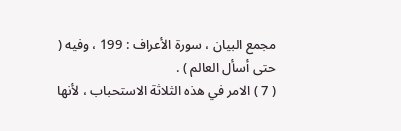مجمع البيان ، سورة الأعراف : 199 ، وفيه ( حتى أسأل العالم ) .
( 7 ) الامر في هذه الثلاثة الاستحباب ، لأنها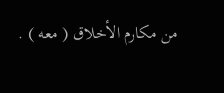من مكارم الأخلاق ( معه ) .